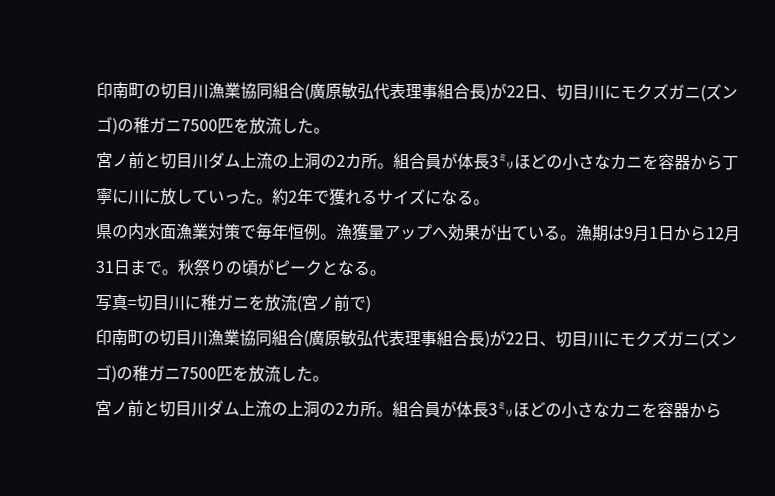印南町の切目川漁業協同組合(廣原敏弘代表理事組合長)が22日、切目川にモクズガニ(ズンゴ)の稚ガニ7500匹を放流した。
宮ノ前と切目川ダム上流の上洞の2カ所。組合員が体長3㍉ほどの小さなカニを容器から丁寧に川に放していった。約2年で獲れるサイズになる。
県の内水面漁業対策で毎年恒例。漁獲量アップへ効果が出ている。漁期は9月1日から12月31日まで。秋祭りの頃がピークとなる。
写真=切目川に稚ガニを放流(宮ノ前で)
印南町の切目川漁業協同組合(廣原敏弘代表理事組合長)が22日、切目川にモクズガニ(ズンゴ)の稚ガニ7500匹を放流した。
宮ノ前と切目川ダム上流の上洞の2カ所。組合員が体長3㍉ほどの小さなカニを容器から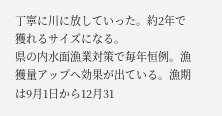丁寧に川に放していった。約2年で獲れるサイズになる。
県の内水面漁業対策で毎年恒例。漁獲量アップへ効果が出ている。漁期は9月1日から12月31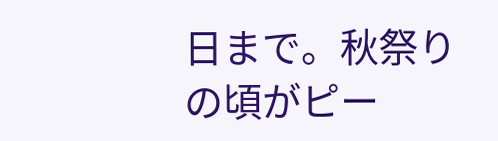日まで。秋祭りの頃がピー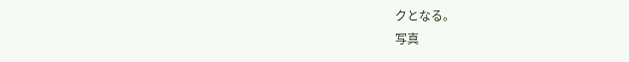クとなる。
写真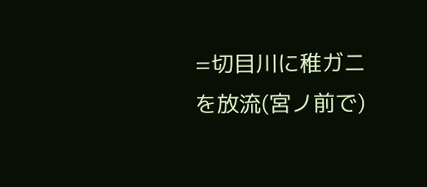=切目川に稚ガニを放流(宮ノ前で)